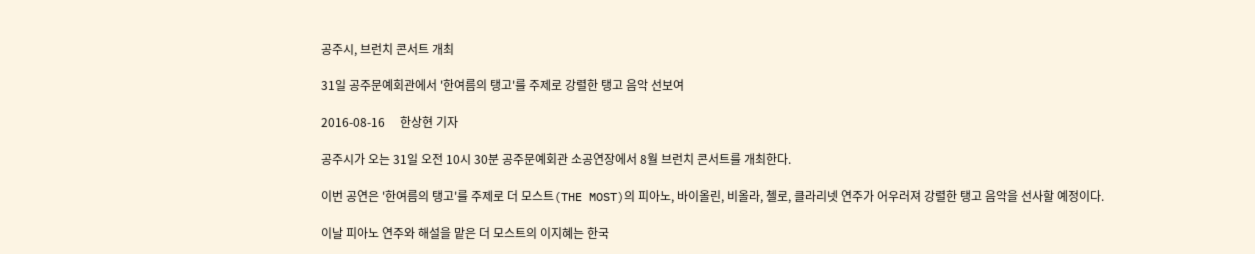공주시, 브런치 콘서트 개최

31일 공주문예회관에서 '한여름의 탱고'를 주제로 강렬한 탱고 음악 선보여

2016-08-16     한상현 기자

공주시가 오는 31일 오전 10시 30분 공주문예회관 소공연장에서 8월 브런치 콘서트를 개최한다.

이번 공연은 '한여름의 탱고'를 주제로 더 모스트(THE MOST)의 피아노, 바이올린, 비올라, 첼로, 클라리넷 연주가 어우러져 강렬한 탱고 음악을 선사할 예정이다.

이날 피아노 연주와 해설을 맡은 더 모스트의 이지혜는 한국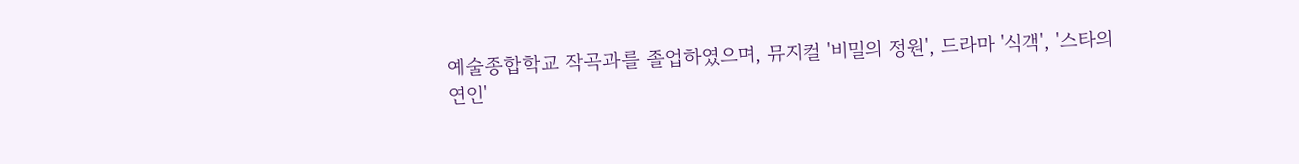예술종합학교 작곡과를 졸업하였으며, 뮤지컬 '비밀의 정원', 드라마 '식객', '스타의 연인'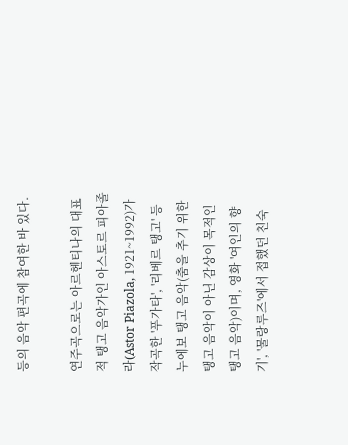등의 음악 편곡에 참여한 바 있다.

연주곡으로는 아르헨티나의 대표적 탱고 음악가인 아스토르 피아졸라(Astor Piazola, 1921~1992)가 작곡한 '푸가타', '리베르 탱고' 등 누에보 탱고 음악(춤을 추기 위한 탱고 음악이 아닌 감상이 목적인 탱고 음악)이며, 영화 '여인의 향기', '물랑루즈'에서 접했던 친숙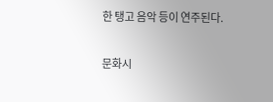한 탱고 음악 등이 연주된다.

문화시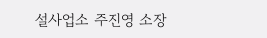설사업소 주진영 소장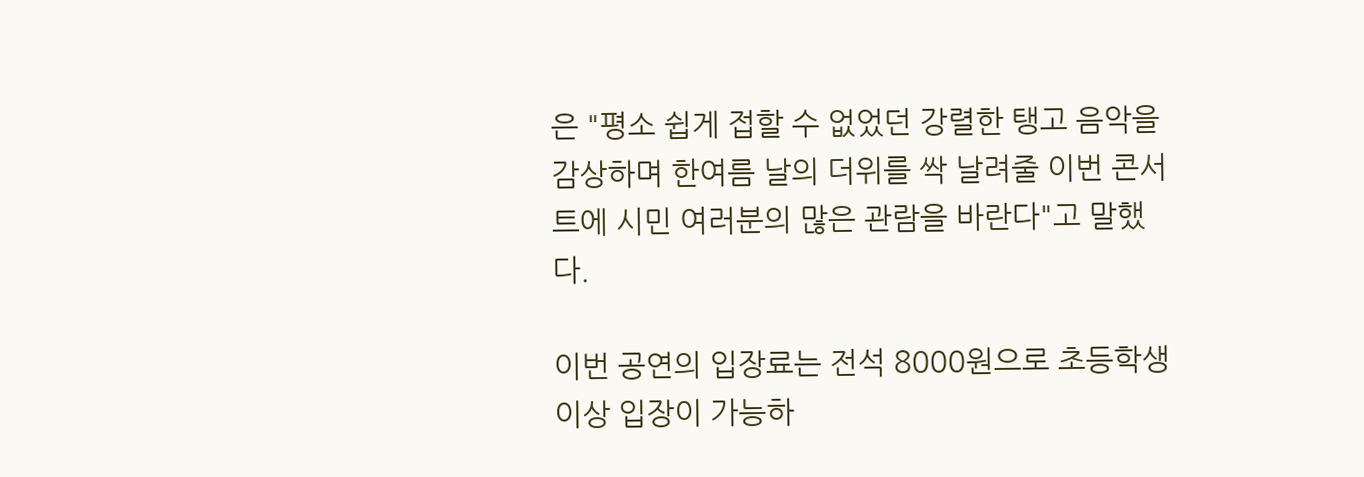은 "평소 쉽게 접할 수 없었던 강렬한 탱고 음악을 감상하며 한여름 날의 더위를 싹 날려줄 이번 콘서트에 시민 여러분의 많은 관람을 바란다"고 말했다.

이번 공연의 입장료는 전석 8000원으로 초등학생 이상 입장이 가능하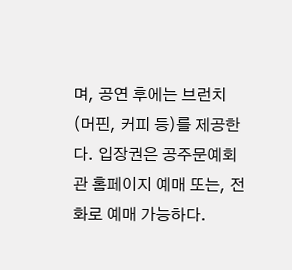며, 공연 후에는 브런치(머핀, 커피 등)를 제공한다. 입장권은 공주문예회관 홈페이지 예매 또는, 전화로 예매 가능하다.